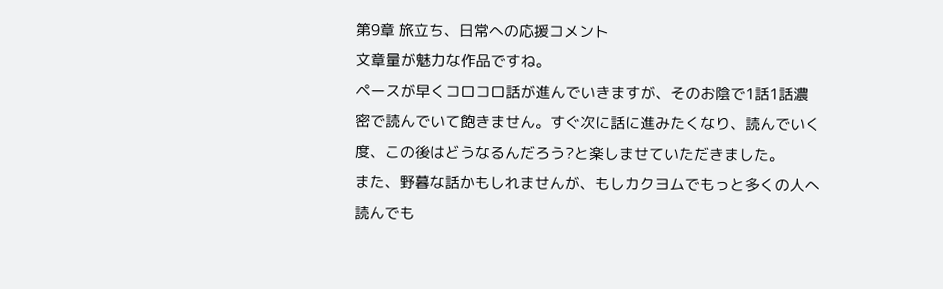第9章 旅立ち、日常への応援コメント
文章量が魅力な作品ですね。
ペースが早くコロコロ話が進んでいきますが、そのお陰で1話1話濃密で読んでいて飽きません。すぐ次に話に進みたくなり、読んでいく度、この後はどうなるんだろう?と楽しませていただきました。
また、野暮な話かもしれませんが、もしカクヨムでもっと多くの人へ読んでも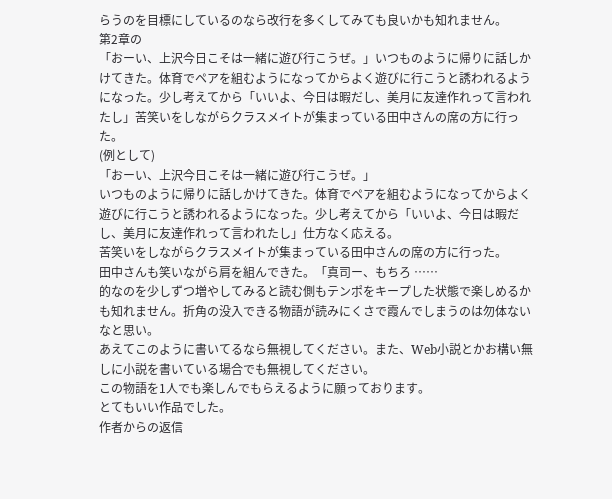らうのを目標にしているのなら改行を多くしてみても良いかも知れません。
第2章の
「おーい、上沢今日こそは一緒に遊び行こうぜ。」いつものように帰りに話しかけてきた。体育でペアを組むようになってからよく遊びに行こうと誘われるようになった。少し考えてから「いいよ、今日は暇だし、美月に友達作れって言われたし」苦笑いをしながらクラスメイトが集まっている田中さんの席の方に行った。
(例として)
「おーい、上沢今日こそは一緒に遊び行こうぜ。」
いつものように帰りに話しかけてきた。体育でペアを組むようになってからよく遊びに行こうと誘われるようになった。少し考えてから「いいよ、今日は暇だし、美月に友達作れって言われたし」仕方なく応える。
苦笑いをしながらクラスメイトが集まっている田中さんの席の方に行った。
田中さんも笑いながら肩を組んできた。「真司ー、もちろ ……
的なのを少しずつ増やしてみると読む側もテンポをキープした状態で楽しめるかも知れません。折角の没入できる物語が読みにくさで霞んでしまうのは勿体ないなと思い。
あえてこのように書いてるなら無視してください。また、Web小説とかお構い無しに小説を書いている場合でも無視してください。
この物語を1人でも楽しんでもらえるように願っております。
とてもいい作品でした。
作者からの返信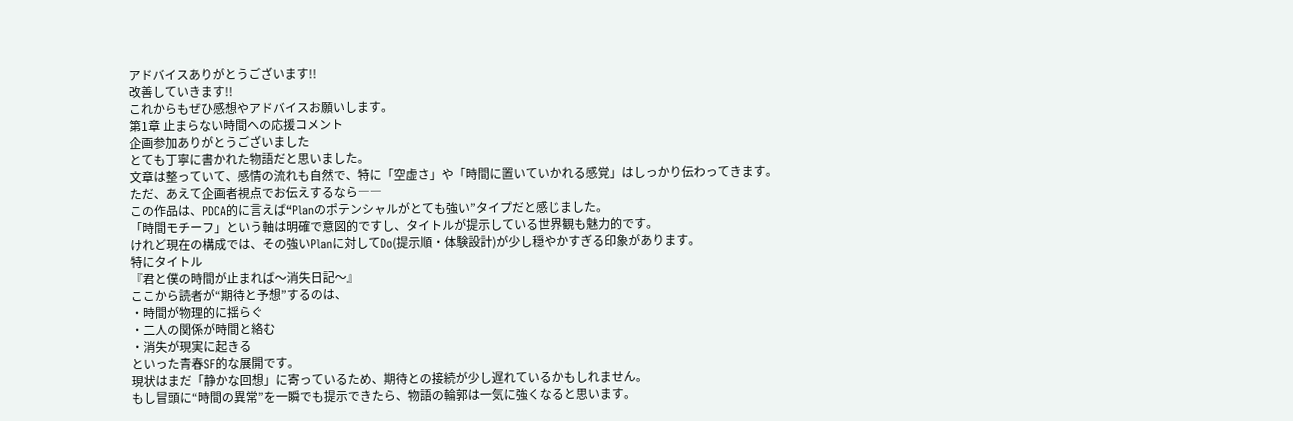アドバイスありがとうございます!!
改善していきます!!
これからもぜひ感想やアドバイスお願いします。
第1章 止まらない時間への応援コメント
企画参加ありがとうございました
とても丁寧に書かれた物語だと思いました。
文章は整っていて、感情の流れも自然で、特に「空虚さ」や「時間に置いていかれる感覚」はしっかり伝わってきます。
ただ、あえて企画者視点でお伝えするなら――
この作品は、PDCA的に言えば“Planのポテンシャルがとても強い”タイプだと感じました。
「時間モチーフ」という軸は明確で意図的ですし、タイトルが提示している世界観も魅力的です。
けれど現在の構成では、その強いPlanに対してDo(提示順・体験設計)が少し穏やかすぎる印象があります。
特にタイトル
『君と僕の時間が止まれば〜消失日記〜』
ここから読者が“期待と予想”するのは、
・時間が物理的に揺らぐ
・二人の関係が時間と絡む
・消失が現実に起きる
といった青春SF的な展開です。
現状はまだ「静かな回想」に寄っているため、期待との接続が少し遅れているかもしれません。
もし冒頭に“時間の異常”を一瞬でも提示できたら、物語の輪郭は一気に強くなると思います。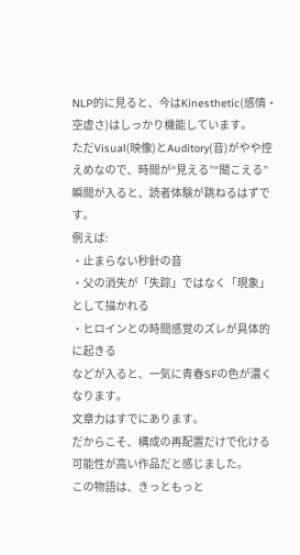NLP的に見ると、今はKinesthetic(感情・空虚さ)はしっかり機能しています。
ただVisual(映像)とAuditory(音)がやや控えめなので、時間が“見える”“聞こえる”瞬間が入ると、読者体験が跳ねるはずです。
例えば:
・止まらない秒針の音
・父の消失が「失踪」ではなく「現象」として描かれる
・ヒロインとの時間感覚のズレが具体的に起きる
などが入ると、一気に青春SFの色が濃くなります。
文章力はすでにあります。
だからこそ、構成の再配置だけで化ける可能性が高い作品だと感じました。
この物語は、きっともっと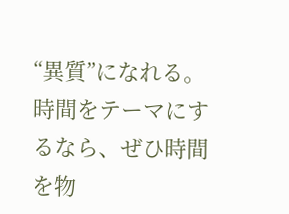“異質”になれる。
時間をテーマにするなら、ぜひ時間を物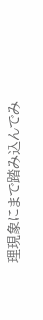理現象にまで踏み込んでみ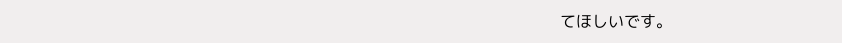てほしいです。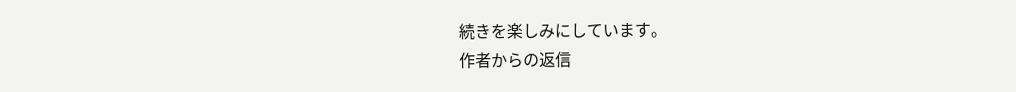続きを楽しみにしています。
作者からの返信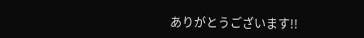ありがとうございます!!